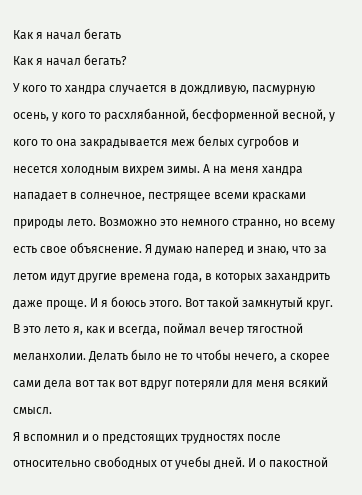Как я начал бегать
Как я начал бегать?
У кого то хандра случается в дождливую, пасмурную осень, у кого то расхлябанной, бесформенной весной, у кого то она закрадывается меж белых сугробов и несется холодным вихрем зимы. А на меня хандра нападает в солнечное, пестрящее всеми красками природы лето. Возможно это немного странно, но всему есть свое объяснение. Я думаю наперед и знаю, что за летом идут другие времена года, в которых захандрить даже проще. И я боюсь этого. Вот такой замкнутый круг.
В это лето я, как и всегда, поймал вечер тягостной меланхолии. Делать было не то чтобы нечего, а скорее сами дела вот так вот вдруг потеряли для меня всякий смысл.
Я вспомнил и о предстоящих трудностях после относительно свободных от учебы дней. И о пакостной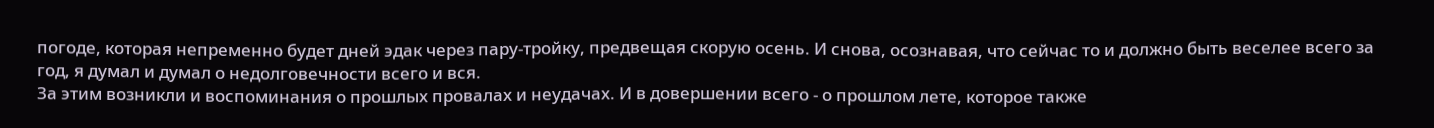погоде, которая непременно будет дней эдак через пару-тройку, предвещая скорую осень. И снова, осознавая, что сейчас то и должно быть веселее всего за год, я думал и думал о недолговечности всего и вся.
За этим возникли и воспоминания о прошлых провалах и неудачах. И в довершении всего - о прошлом лете, которое также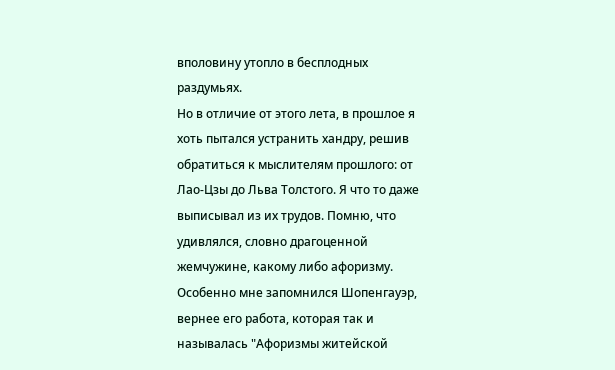вполовину утопло в бесплодных раздумьях.
Но в отличие от этого лета, в прошлое я хоть пытался устранить хандру, решив обратиться к мыслителям прошлого: от Лао-Цзы до Льва Толстого. Я что то даже выписывал из их трудов. Помню, что удивлялся, словно драгоценной жемчужине, какому либо афоризму. Особенно мне запомнился Шопенгауэр, вернее его работа, которая так и называлась "Афоризмы житейской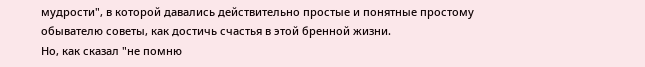мудрости", в которой давались действительно простые и понятные простому обывателю советы, как достичь счастья в этой бренной жизни.
Но, как сказал "не помню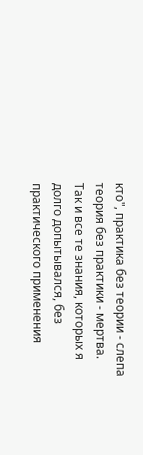кто", практика без теории - слепа теория без практики - мертва. Так и все те знания, которых я долго допытывался, без практического применения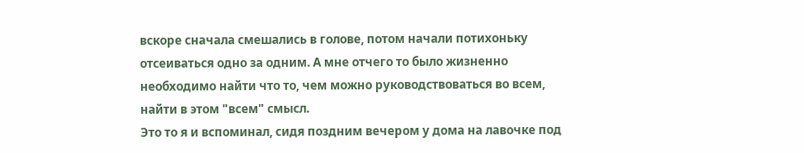вскоре сначала смешались в голове, потом начали потихоньку отсеиваться одно за одним. А мне отчего то было жизненно необходимо найти что то, чем можно руководствоваться во всем, найти в этом "всем" смысл.
Это то я и вспоминал, сидя поздним вечером у дома на лавочке под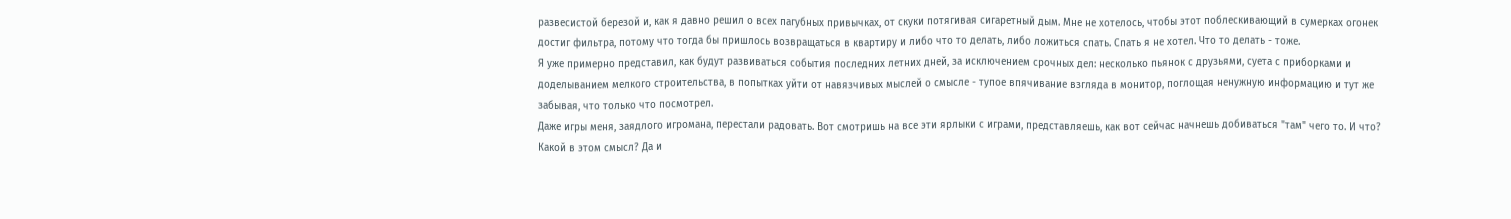развесистой березой и, как я давно решил о всех пагубных привычках, от скуки потягивая сигаретный дым. Мне не хотелось, чтобы этот поблескивающий в сумерках огонек достиг фильтра, потому что тогда бы пришлось возвращаться в квартиру и либо что то делать, либо ложиться спать. Спать я не хотел. Что то делать - тоже.
Я уже примерно представил, как будут развиваться события последних летних дней, за исключением срочных дел: несколько пьянок с друзьями, суета с приборками и доделыванием мелкого строительства, в попытках уйти от навязчивых мыслей о смысле - тупое впячивание взгляда в монитор, поглощая ненужную информацию и тут же забывая, что только что посмотрел.
Даже игры меня, заядлого игромана, перестали радовать. Вот смотришь на все эти ярлыки с играми, представляешь, как вот сейчас начнешь добиваться "там" чего то. И что? Какой в этом смысл? Да и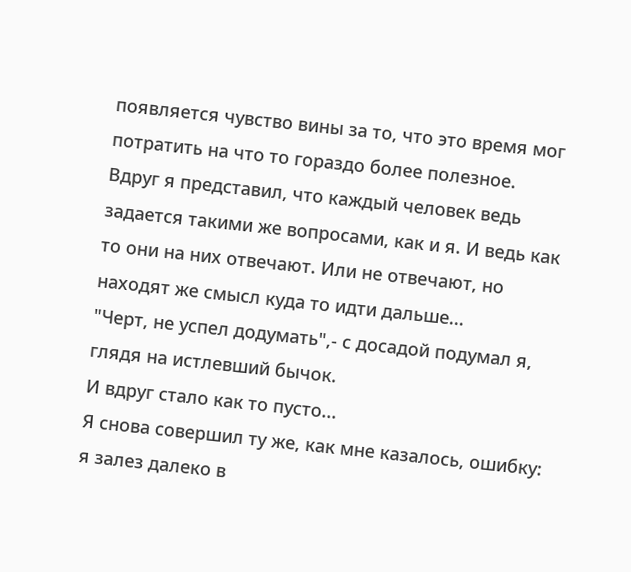появляется чувство вины за то, что это время мог потратить на что то гораздо более полезное.
Вдруг я представил, что каждый человек ведь задается такими же вопросами, как и я. И ведь как то они на них отвечают. Или не отвечают, но находят же смысл куда то идти дальше...
"Черт, не успел додумать",- с досадой подумал я, глядя на истлевший бычок.
И вдруг стало как то пусто...
Я снова совершил ту же, как мне казалось, ошибку: я залез далеко в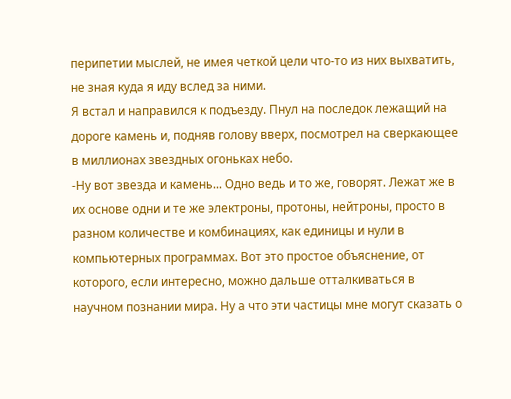перипетии мыслей, не имея четкой цели что-то из них выхватить, не зная куда я иду вслед за ними.
Я встал и направился к подъезду. Пнул на последок лежащий на дороге камень и, подняв голову вверх, посмотрел на сверкающее в миллионах звездных огоньках небо.
-Ну вот звезда и камень... Одно ведь и то же, говорят. Лежат же в их основе одни и те же электроны, протоны, нейтроны, просто в разном количестве и комбинациях, как единицы и нули в компьютерных программах. Вот это простое объяснение, от которого, если интересно, можно дальше отталкиваться в научном познании мира. Ну а что эти частицы мне могут сказать о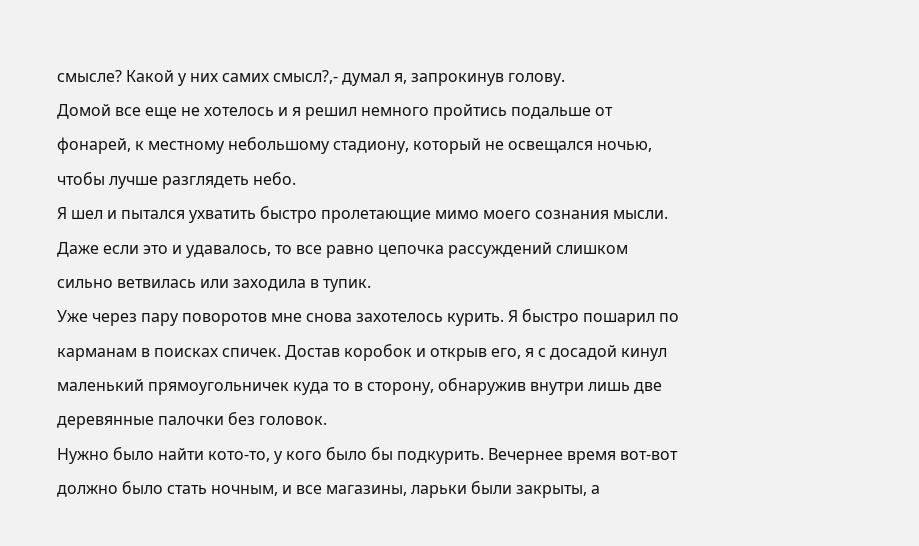смысле? Какой у них самих смысл?,- думал я, запрокинув голову.
Домой все еще не хотелось и я решил немного пройтись подальше от фонарей, к местному небольшому стадиону, который не освещался ночью, чтобы лучше разглядеть небо.
Я шел и пытался ухватить быстро пролетающие мимо моего сознания мысли. Даже если это и удавалось, то все равно цепочка рассуждений слишком сильно ветвилась или заходила в тупик.
Уже через пару поворотов мне снова захотелось курить. Я быстро пошарил по карманам в поисках спичек. Достав коробок и открыв его, я с досадой кинул маленький прямоугольничек куда то в сторону, обнаружив внутри лишь две деревянные палочки без головок.
Нужно было найти кото-то, у кого было бы подкурить. Вечернее время вот-вот должно было стать ночным, и все магазины, ларьки были закрыты, а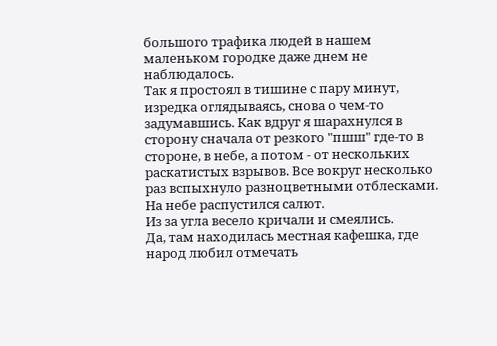большого трафика людей в нашем маленьком городке даже днем не наблюдалось.
Так я простоял в тишине с пару минут, изредка оглядываясь, снова о чем-то задумавшись. Как вдруг я шарахнулся в сторону сначала от резкого "пшш" где-то в стороне, в небе, а потом - от нескольких раскатистых взрывов. Все вокруг несколько раз вспыхнуло разноцветными отблесками. На небе распустился салют.
Из за угла весело кричали и смеялись.
Да, там находилась местная кафешка, где народ любил отмечать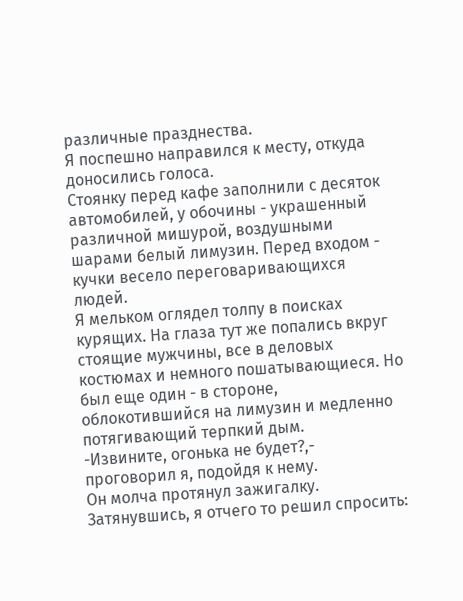различные празднества.
Я поспешно направился к месту, откуда доносились голоса.
Стоянку перед кафе заполнили с десяток автомобилей, у обочины - украшенный различной мишурой, воздушными шарами белый лимузин. Перед входом - кучки весело переговаривающихся людей.
Я мельком оглядел толпу в поисках курящих. На глаза тут же попались вкруг стоящие мужчины, все в деловых костюмах и немного пошатывающиеся. Но был еще один - в стороне, облокотившийся на лимузин и медленно потягивающий терпкий дым.
-Извините, огонька не будет?,- проговорил я, подойдя к нему.
Он молча протянул зажигалку.
Затянувшись, я отчего то решил спросить: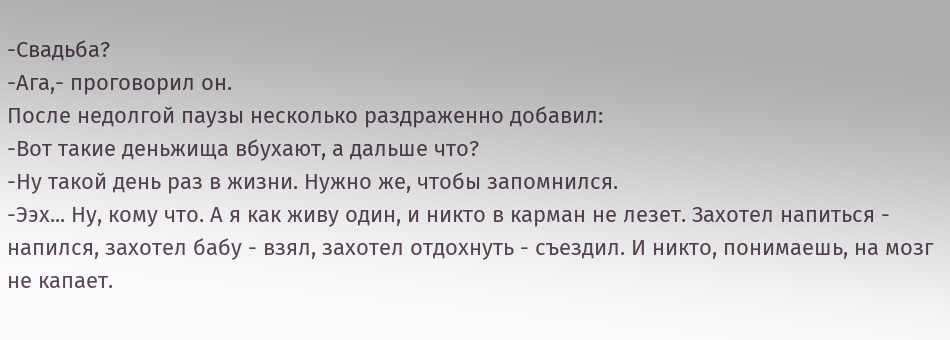-Свадьба?
-Ага,- проговорил он.
После недолгой паузы несколько раздраженно добавил:
-Вот такие деньжища вбухают, а дальше что?
-Ну такой день раз в жизни. Нужно же, чтобы запомнился.
-Ээх... Ну, кому что. А я как живу один, и никто в карман не лезет. Захотел напиться - напился, захотел бабу - взял, захотел отдохнуть - съездил. И никто, понимаешь, на мозг не капает.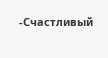-Счастливый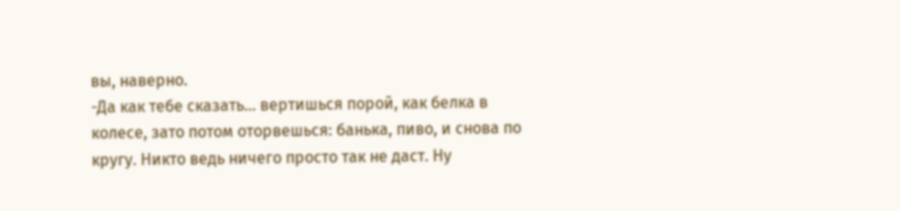вы, наверно.
-Да как тебе сказать... вертишься порой, как белка в колесе, зато потом оторвешься: банька, пиво, и снова по кругу. Никто ведь ничего просто так не даст. Ну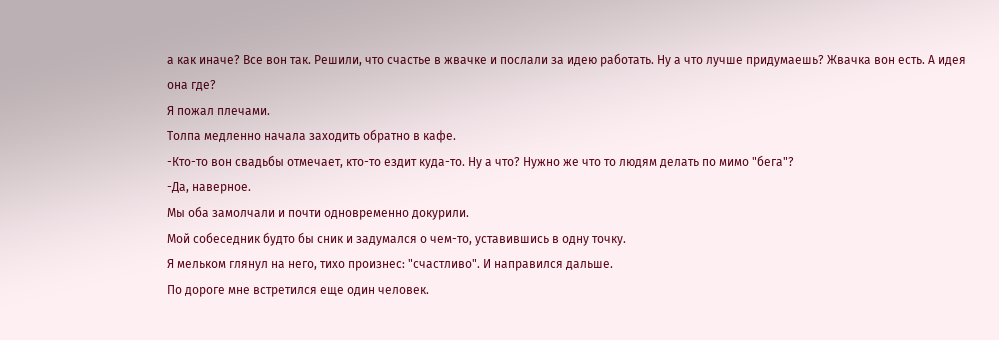а как иначе? Все вон так. Решили, что счастье в жвачке и послали за идею работать. Ну а что лучше придумаешь? Жвачка вон есть. А идея она где?
Я пожал плечами.
Толпа медленно начала заходить обратно в кафе.
-Кто-то вон свадьбы отмечает, кто-то ездит куда-то. Ну а что? Нужно же что то людям делать по мимо "бега"?
-Да, наверное.
Мы оба замолчали и почти одновременно докурили.
Мой собеседник будто бы сник и задумался о чем-то, уставившись в одну точку.
Я мельком глянул на него, тихо произнес: "счастливо". И направился дальше.
По дороге мне встретился еще один человек.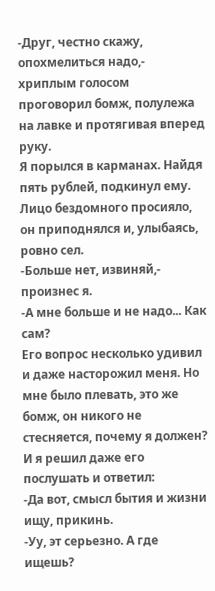-Друг, честно скажу, опохмелиться надо,- хриплым голосом проговорил бомж, полулежа на лавке и протягивая вперед руку.
Я порылся в карманах. Найдя пять рублей, подкинул ему.
Лицо бездомного просияло, он приподнялся и, улыбаясь, ровно сел.
-Больше нет, извиняй,- произнес я.
-А мне больше и не надо... Как сам?
Его вопрос несколько удивил и даже насторожил меня. Но мне было плевать, это же бомж, он никого не стесняется, почему я должен? И я решил даже его послушать и ответил:
-Да вот, смысл бытия и жизни ищу, прикинь.
-Уу, эт серьезно. А где ищешь?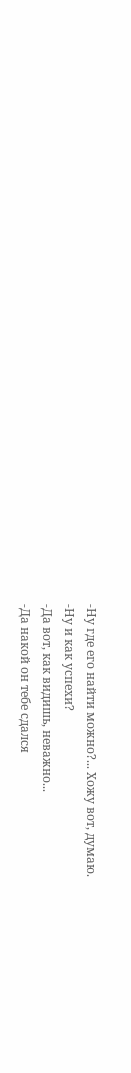-Ну где его найти можно?... Хожу вот, думаю.
-Ну и как успехи?
-Да вот, как видишь, неважно...
-Да накой он тебе сдался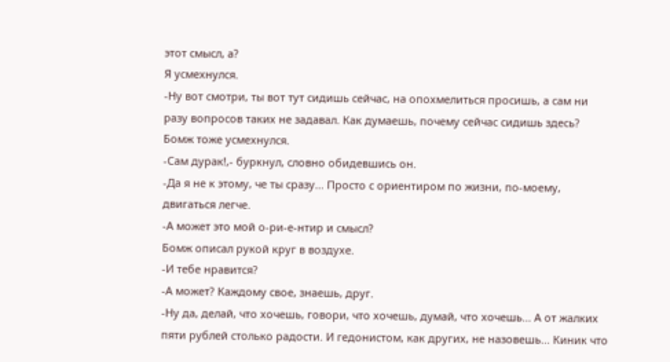этот смысл, а?
Я усмехнулся.
-Ну вот смотри, ты вот тут сидишь сейчас, на опохмелиться просишь, а сам ни разу вопросов таких не задавал. Как думаешь, почему сейчас сидишь здесь?
Бомж тоже усмехнулся.
-Сам дурак!,- буркнул, словно обидевшись он.
-Да я не к этому, че ты сразу... Просто с ориентиром по жизни, по-моему, двигаться легче.
-А может это мой о-ри-е-нтир и смысл?
Бомж описал рукой круг в воздухе.
-И тебе нравится?
-А может? Каждому свое, знаешь, друг.
-Ну да, делай, что хочешь, говори, что хочешь, думай, что хочешь... А от жалких пяти рублей столько радости. И гедонистом, как других, не назовешь... Киник что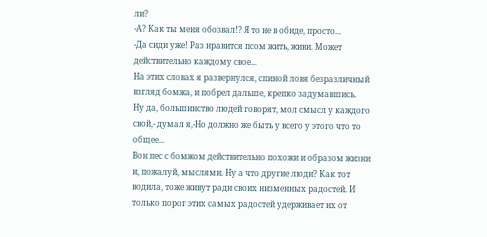ли?
-А? Как ты меня обозвал!? Я то не в обиде, просто...
-Да сиди уже! Раз нравится псом жить, живи. Может действительно каждому свое...
На этих словах я развернулся, спиной ловя безразличный взгляд бомжа, и побрел дальше, крепко задумавшись.
Ну да, большинство людей говорят, мол смысл у каждого свой,- думал я,-Но должно же быть у всего у этого что то общее...
Вон пес с бомжом действительно похожи и образом жизни и, пожалуй, мыслями. Ну а что другие люди? Как тот водила, тоже живут ради своих низменных радостей. И только порог этих самых радостей удерживает их от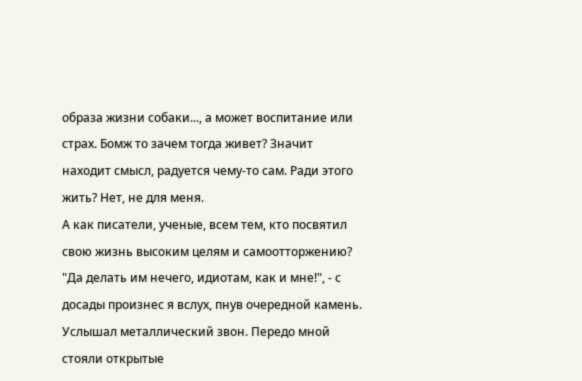образа жизни собаки..., а может воспитание или страх. Бомж то зачем тогда живет? Значит находит смысл, радуется чему-то сам. Ради этого жить? Нет, не для меня.
А как писатели, ученые, всем тем, кто посвятил свою жизнь высоким целям и самоотторжению?
"Да делать им нечего, идиотам, как и мне!", - с досады произнес я вслух, пнув очередной камень.
Услышал металлический звон. Передо мной стояли открытые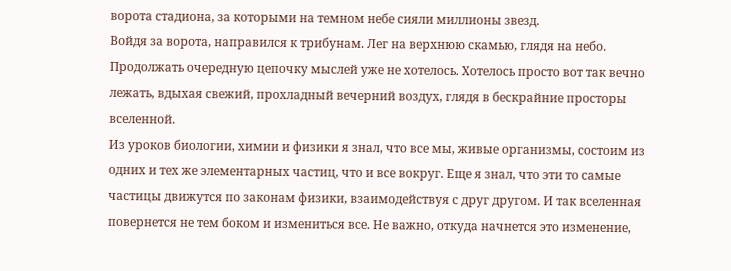ворота стадиона, за которыми на темном небе сияли миллионы звезд.
Войдя за ворота, направился к трибунам. Лег на верхнюю скамью, глядя на небо.
Продолжать очередную цепочку мыслей уже не хотелось. Хотелось просто вот так вечно лежать, вдыхая свежий, прохладный вечерний воздух, глядя в бескрайние просторы вселенной.
Из уроков биологии, химии и физики я знал, что все мы, живые организмы, состоим из одних и тех же элементарных частиц, что и все вокруг. Еще я знал, что эти то самые частицы движутся по законам физики, взаимодействуя с друг другом. И так вселенная повернется не тем боком и измениться все. Не важно, откуда начнется это изменение,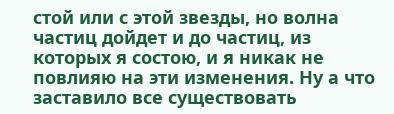стой или с этой звезды, но волна частиц дойдет и до частиц, из которых я состою, и я никак не повлияю на эти изменения. Ну а что заставило все существовать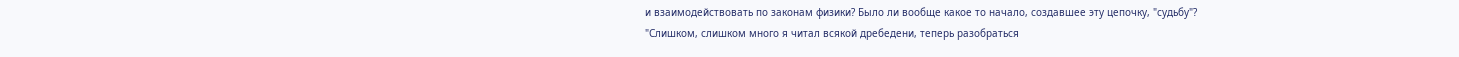и взаимодействовать по законам физики? Было ли вообще какое то начало, создавшее эту цепочку, "судьбу"?
"Слишком, слишком много я читал всякой дребедени, теперь разобраться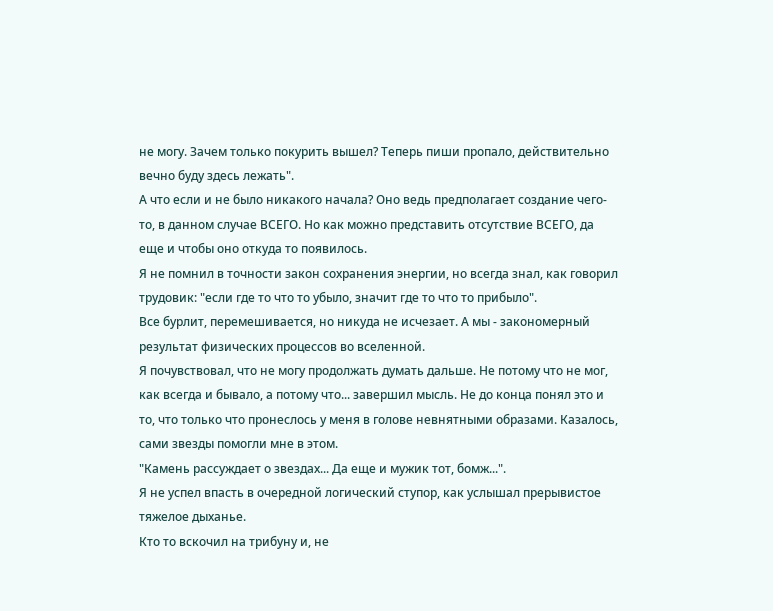не могу. Зачем только покурить вышел? Теперь пиши пропало, действительно вечно буду здесь лежать".
А что если и не было никакого начала? Оно ведь предполагает создание чего-то, в данном случае ВСЕГО. Но как можно представить отсутствие ВСЕГО, да еще и чтобы оно откуда то появилось.
Я не помнил в точности закон сохранения энергии, но всегда знал, как говорил трудовик: "если где то что то убыло, значит где то что то прибыло".
Все бурлит, перемешивается, но никуда не исчезает. А мы - закономерный результат физических процессов во вселенной.
Я почувствовал, что не могу продолжать думать дальше. Не потому что не мог, как всегда и бывало, а потому что... завершил мысль. Не до конца понял это и то, что только что пронеслось у меня в голове невнятными образами. Казалось, сами звезды помогли мне в этом.
"Камень рассуждает о звездах... Да еще и мужик тот, бомж...".
Я не успел впасть в очередной логический ступор, как услышал прерывистое тяжелое дыханье.
Кто то вскочил на трибуну и, не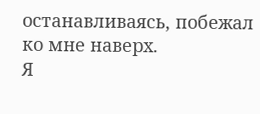останавливаясь, побежал ко мне наверх.
Я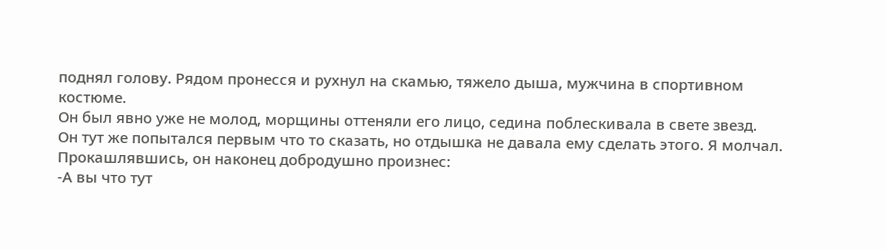поднял голову. Рядом пронесся и рухнул на скамью, тяжело дыша, мужчина в спортивном костюме.
Он был явно уже не молод, морщины оттеняли его лицо, седина поблескивала в свете звезд.
Он тут же попытался первым что то сказать, но отдышка не давала ему сделать этого. Я молчал.
Прокашлявшись, он наконец добродушно произнес:
-А вы что тут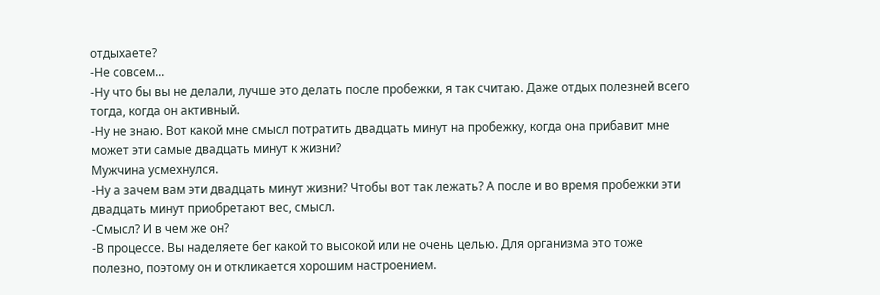отдыхаете?
-Не совсем...
-Ну что бы вы не делали, лучше это делать после пробежки, я так считаю. Даже отдых полезней всего тогда, когда он активный.
-Ну не знаю. Вот какой мне смысл потратить двадцать минут на пробежку, когда она прибавит мне может эти самые двадцать минут к жизни?
Мужчина усмехнулся.
-Ну а зачем вам эти двадцать минут жизни? Чтобы вот так лежать? А после и во время пробежки эти двадцать минут приобретают вес, смысл.
-Смысл? И в чем же он?
-В процессе. Вы наделяете бег какой то высокой или не очень целью. Для организма это тоже полезно, поэтому он и откликается хорошим настроением.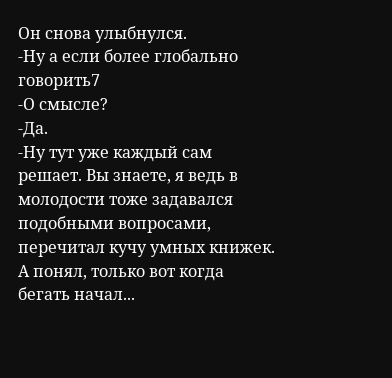Он снова улыбнулся.
-Ну а если более глобально говорить7
-О смысле?
-Да.
-Ну тут уже каждый сам решает. Вы знаете, я ведь в молодости тоже задавался подобными вопросами, перечитал кучу умных книжек. А понял, только вот когда бегать начал...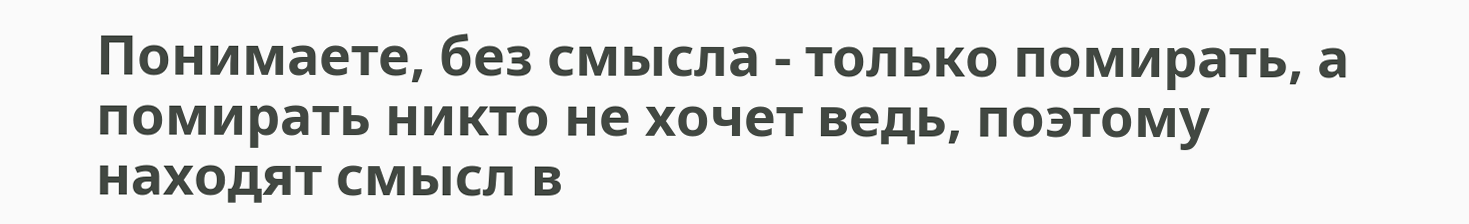Понимаете, без смысла - только помирать, а помирать никто не хочет ведь, поэтому находят смысл в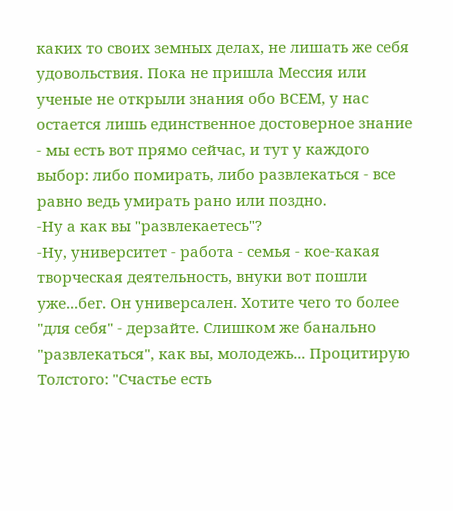каких то своих земных делах, не лишать же себя удовольствия. Пока не пришла Мессия или ученые не открыли знания обо ВСЕМ, у нас остается лишь единственное достоверное знание - мы есть вот прямо сейчас, и тут у каждого выбор: либо помирать, либо развлекаться - все равно ведь умирать рано или поздно.
-Ну а как вы "развлекаетесь"?
-Ну, университет - работа - семья - кое-какая творческая деятельность, внуки вот пошли уже...бег. Он универсален. Хотите чего то более "для себя" - дерзайте. Слишком же банально "развлекаться", как вы, молодежь... Процитирую Толстого: "Счастье есть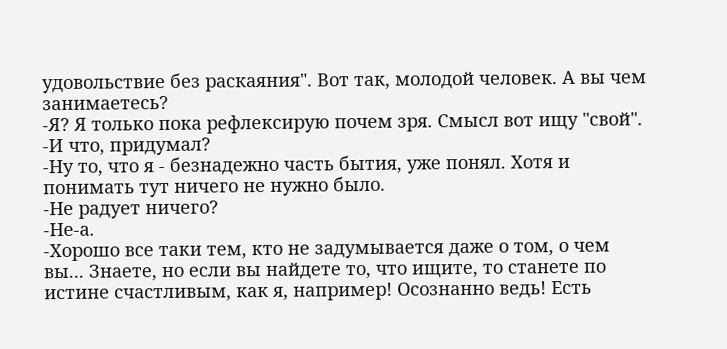удовольствие без раскаяния". Вот так, молодой человек. А вы чем занимаетесь?
-Я? Я только пока рефлексирую почем зря. Смысл вот ищу "свой".
-И что, придумал?
-Ну то, что я - безнадежно часть бытия, уже понял. Хотя и понимать тут ничего не нужно было.
-Не радует ничего?
-Не-а.
-Хорошо все таки тем, кто не задумывается даже о том, о чем вы... Знаете, но если вы найдете то, что ищите, то станете по истине счастливым, как я, например! Осознанно ведь! Есть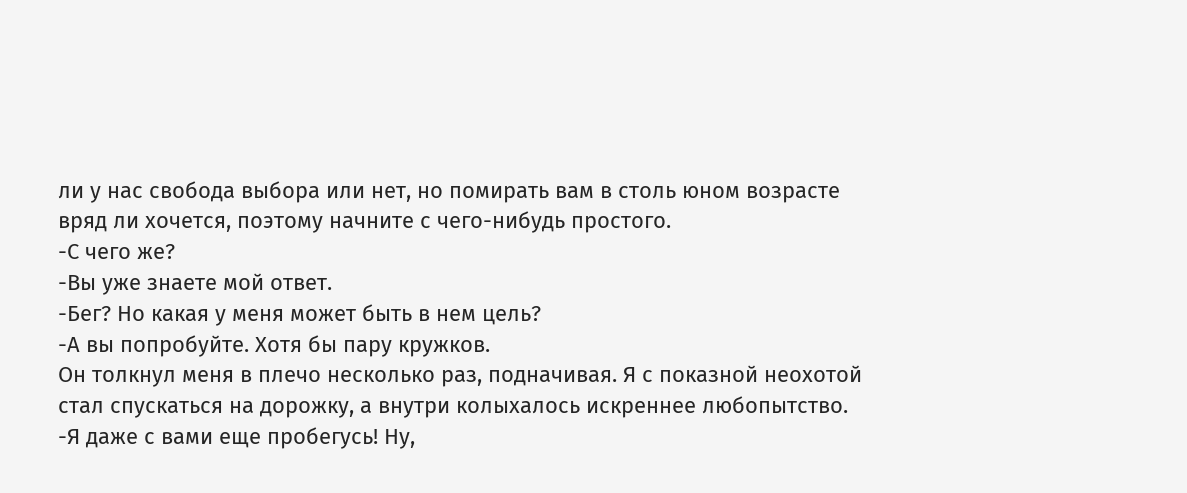ли у нас свобода выбора или нет, но помирать вам в столь юном возрасте вряд ли хочется, поэтому начните с чего-нибудь простого.
-С чего же?
-Вы уже знаете мой ответ.
-Бег? Но какая у меня может быть в нем цель?
-А вы попробуйте. Хотя бы пару кружков.
Он толкнул меня в плечо несколько раз, подначивая. Я с показной неохотой стал спускаться на дорожку, а внутри колыхалось искреннее любопытство.
-Я даже с вами еще пробегусь! Ну,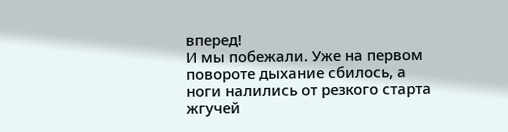вперед!
И мы побежали. Уже на первом повороте дыхание сбилось, а ноги налились от резкого старта жгучей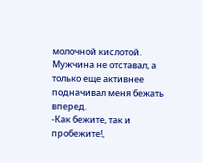молочной кислотой. Мужчина не отставал, а только еще активнее подначивал меня бежать вперед.
-Как бежите, так и пробежите!,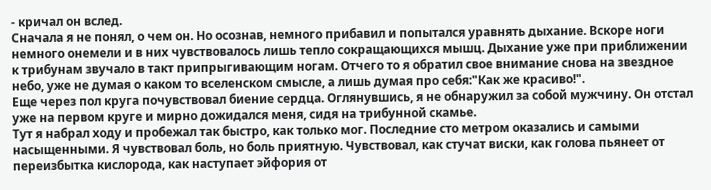- кричал он вслед.
Сначала я не понял, о чем он. Но осознав, немного прибавил и попытался уравнять дыхание. Вскоре ноги немного онемели и в них чувствовалось лишь тепло сокращающихся мышц. Дыхание уже при приближении к трибунам звучало в такт припрыгивающим ногам. Отчего то я обратил свое внимание снова на звездное небо, уже не думая о каком то вселенском смысле, а лишь думая про себя:"Как же красиво!".
Еще через пол круга почувствовал биение сердца. Оглянувшись, я не обнаружил за собой мужчину. Он отстал уже на первом круге и мирно дожидался меня, сидя на трибунной скамье.
Тут я набрал ходу и пробежал так быстро, как только мог. Последние сто метром оказались и самыми насыщенными. Я чувствовал боль, но боль приятную. Чувствовал, как стучат виски, как голова пьянеет от переизбытка кислорода, как наступает эйфория от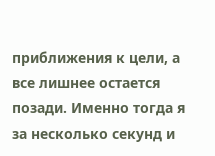приближения к цели, а все лишнее остается позади. Именно тогда я за несколько секунд и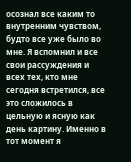осознал все каким то внутренним чувством, будто все уже было во мне. Я вспомнил и все свои рассуждения и всех тех, кто мне сегодня встретился, все это сложилось в цельную и ясную как день картину. Именно в тот момент я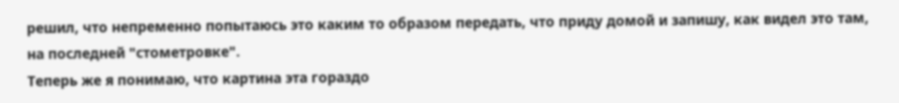решил, что непременно попытаюсь это каким то образом передать, что приду домой и запишу, как видел это там, на последней "стометровке".
Теперь же я понимаю, что картина эта гораздо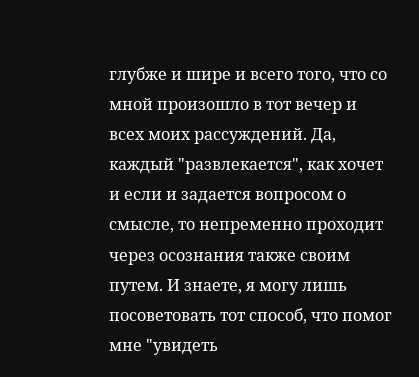глубже и шире и всего того, что со мной произошло в тот вечер и всех моих рассуждений. Да, каждый "развлекается", как хочет и если и задается вопросом о смысле, то непременно проходит через осознания также своим путем. И знаете, я могу лишь посоветовать тот способ, что помог мне "увидеть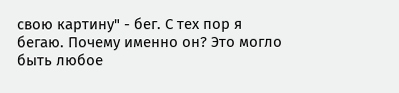свою картину" - бег. С тех пор я бегаю. Почему именно он? Это могло быть любое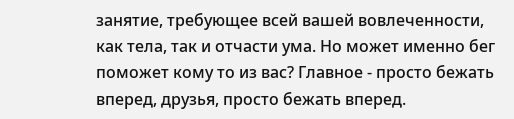занятие, требующее всей вашей вовлеченности, как тела, так и отчасти ума. Но может именно бег поможет кому то из вас? Главное - просто бежать вперед, друзья, просто бежать вперед.